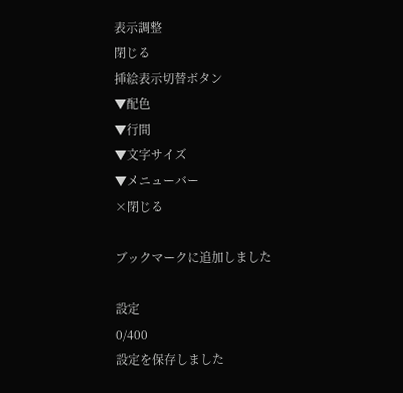表示調整
閉じる
挿絵表示切替ボタン
▼配色
▼行間
▼文字サイズ
▼メニューバー
×閉じる

ブックマークに追加しました

設定
0/400
設定を保存しました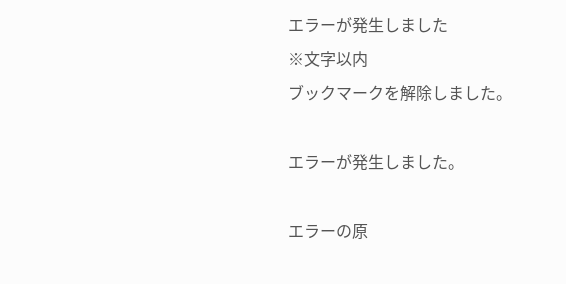エラーが発生しました
※文字以内
ブックマークを解除しました。

エラーが発生しました。

エラーの原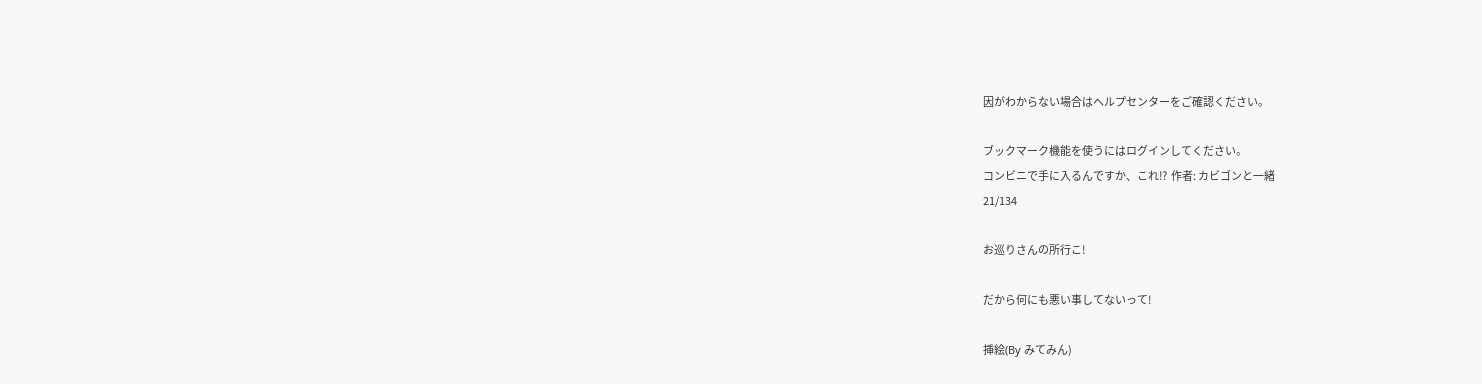因がわからない場合はヘルプセンターをご確認ください。

ブックマーク機能を使うにはログインしてください。
コンビニで手に入るんですか、これ⁉  作者: カビゴンと一緒
21/134

お巡りさんの所行こ!

だから何にも悪い事してないって!

挿絵(By みてみん)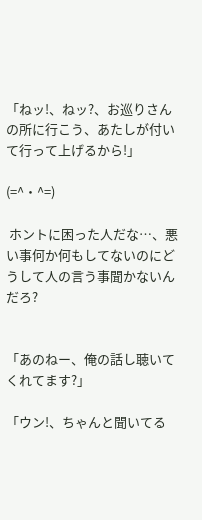「ねッ!、ねッ?、お巡りさんの所に行こう、あたしが付いて行って上げるから!」

(=^・^=)

 ホントに困った人だな…、悪い事何か何もしてないのにどうして人の言う事聞かないんだろ?


「あのねー、俺の話し聴いてくれてます?」

「ウン!、ちゃんと聞いてる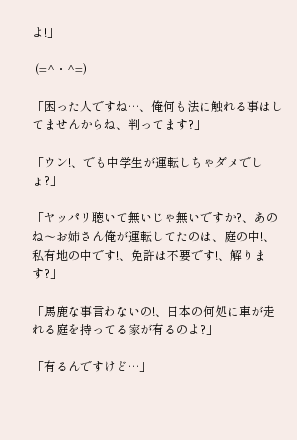よ!」

 (=^・^=)

「困った人ですね…、俺何も法に触れる事はしてませんからね、判ってます?」

「ウン!、でも中学生が運転しちゃダメでしょ?」

「ヤッパリ聴いて無いじゃ無いですか?、あのね〜お姉さん俺が運転してたのは、庭の中!、私有地の中です!、免許は不要です!、解ります?」

「馬鹿な事言わないの!、日本の何処に車が走れる庭を持ってる家が有るのよ?」

「有るんですけど…」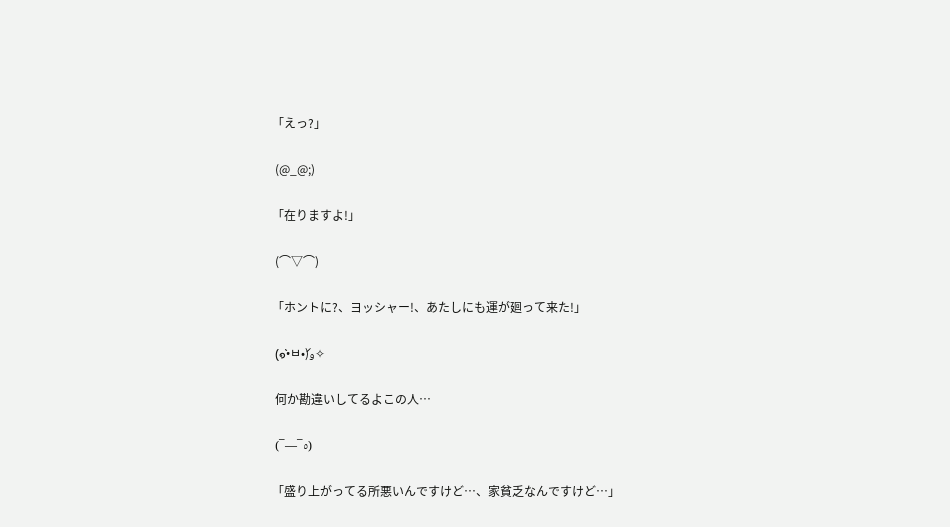「えっ?」

 (@_@;)

「在りますよ!」

 (⌒▽⌒)

「ホントに?、ヨッシャー!、あたしにも運が廻って来た!」

 (๑•̀ㅂ•́)و✧

 何か勘違いしてるよこの人…

 (¯―¯٥)

「盛り上がってる所悪いんですけど…、家貧乏なんですけど…」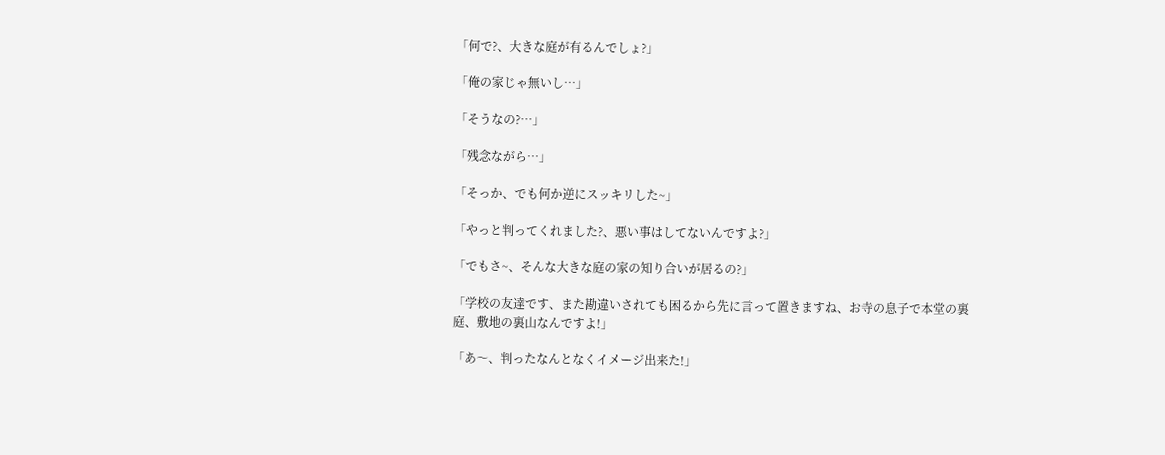「何で?、大きな庭が有るんでしょ?」

「俺の家じゃ無いし…」

「そうなの?…」

「残念ながら…」

「そっか、でも何か逆にスッキリした~」

「やっと判ってくれました?、悪い事はしてないんですよ?」

「でもさ~、そんな大きな庭の家の知り合いが居るの?」

「学校の友達です、また勘違いされても困るから先に言って置きますね、お寺の息子で本堂の裏庭、敷地の裏山なんですよ!」

「あ〜、判ったなんとなくイメージ出来た!」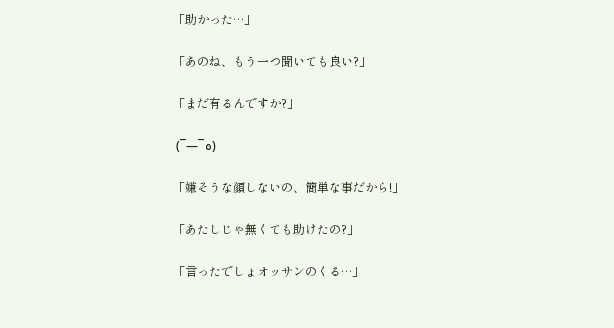「助かった…」

「あのね、もう一つ聞いても良い?」

「まだ有るんですか?」

 (¯―¯٥)

「嫌そうな顔しないの、簡単な事だから!」

「あたしじゃ無くても助けたの?」

「言ったでしょオッサンのくる…」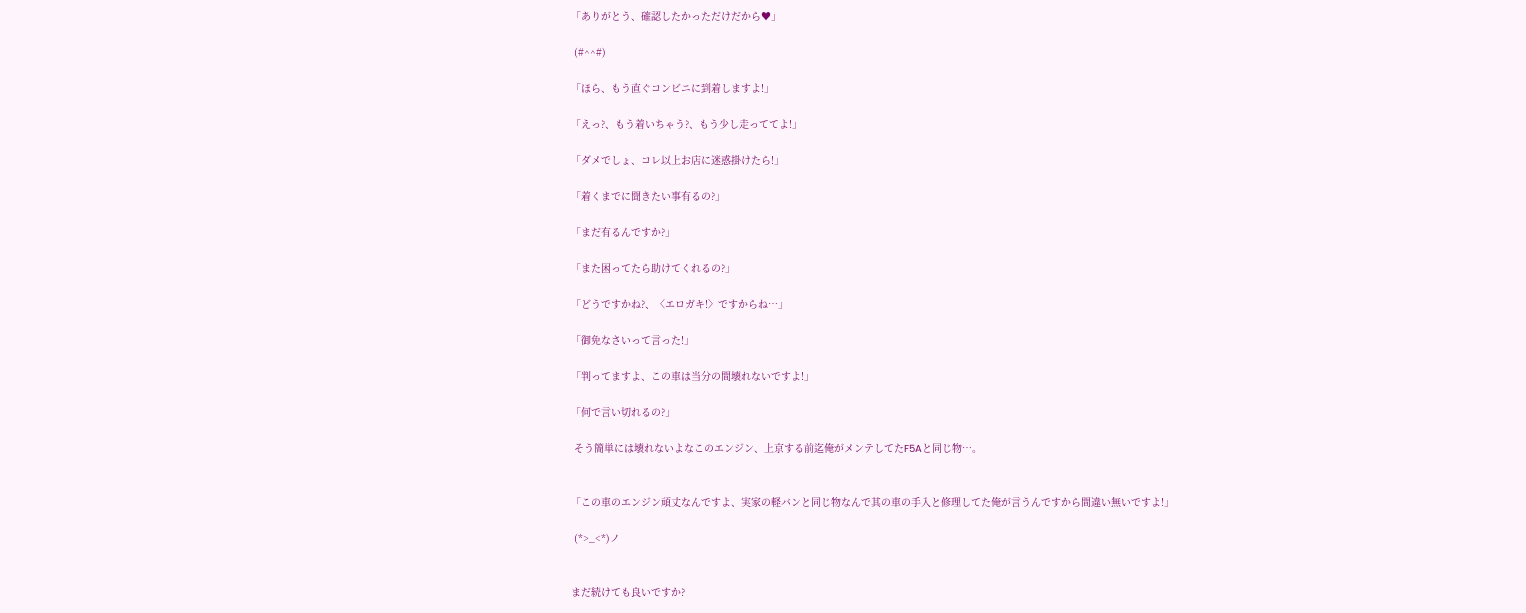「ありがとう、確認したかっただけだから♥」

 (#^^#)

「ほら、もう直ぐコンビニに到着しますよ!」

「えっ?、もう着いちゃう?、もう少し走っててよ!」

「ダメでしょ、コレ以上お店に迷惑掛けたら!」

「着くまでに聞きたい事有るの?」

「まだ有るんですか?」

「また困ってたら助けてくれるの?」

「どうですかね?、〈エロガキ!〉ですからね…」

「御免なさいって言った!」

「判ってますよ、この車は当分の間壊れないですよ!」

「何で言い切れるの?」

 そう簡単には壊れないよなこのエンジン、上京する前迄俺がメンテしてたF5Aと同じ物…。


「この車のエンジン頑丈なんですよ、実家の軽バンと同じ物なんで其の車の手入と修理してた俺が言うんですから間違い無いですよ!」

 (*>_<*)ノ


まだ続けても良いですか?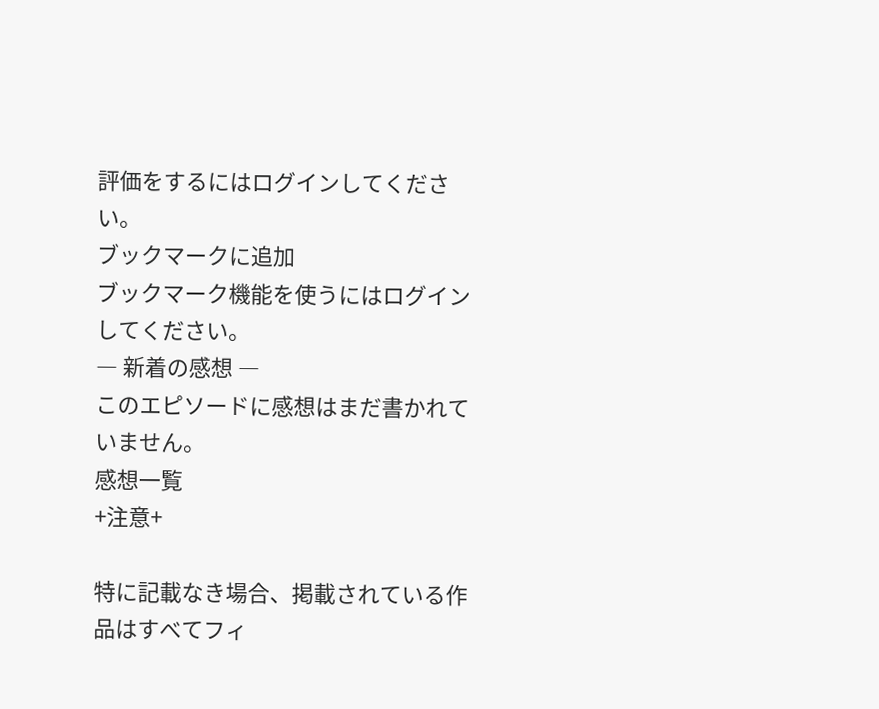評価をするにはログインしてください。
ブックマークに追加
ブックマーク機能を使うにはログインしてください。
― 新着の感想 ―
このエピソードに感想はまだ書かれていません。
感想一覧
+注意+

特に記載なき場合、掲載されている作品はすべてフィ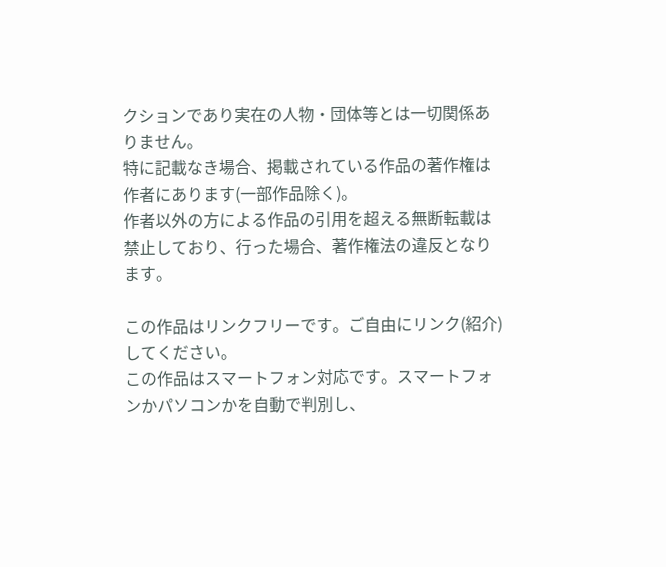クションであり実在の人物・団体等とは一切関係ありません。
特に記載なき場合、掲載されている作品の著作権は作者にあります(一部作品除く)。
作者以外の方による作品の引用を超える無断転載は禁止しており、行った場合、著作権法の違反となります。

この作品はリンクフリーです。ご自由にリンク(紹介)してください。
この作品はスマートフォン対応です。スマートフォンかパソコンかを自動で判別し、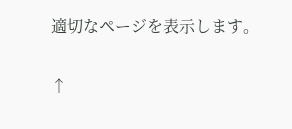適切なページを表示します。

↑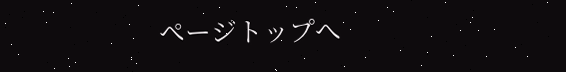ページトップへ